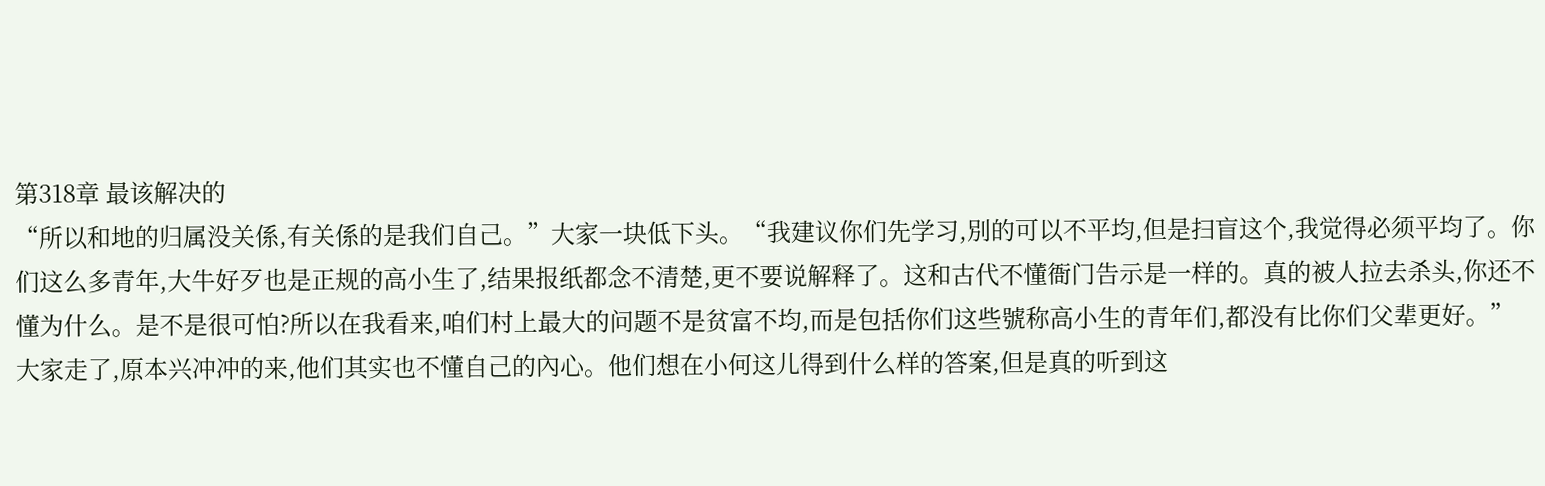第318章 最该解决的
“所以和地的归属没关係,有关係的是我们自己。”大家一块低下头。“我建议你们先学习,別的可以不平均,但是扫盲这个,我觉得必须平均了。你们这么多青年,大牛好歹也是正规的高小生了,结果报纸都念不清楚,更不要说解释了。这和古代不懂衙门告示是一样的。真的被人拉去杀头,你还不懂为什么。是不是很可怕?所以在我看来,咱们村上最大的问题不是贫富不均,而是包括你们这些號称高小生的青年们,都没有比你们父辈更好。”
大家走了,原本兴冲冲的来,他们其实也不懂自己的內心。他们想在小何这儿得到什么样的答案,但是真的听到这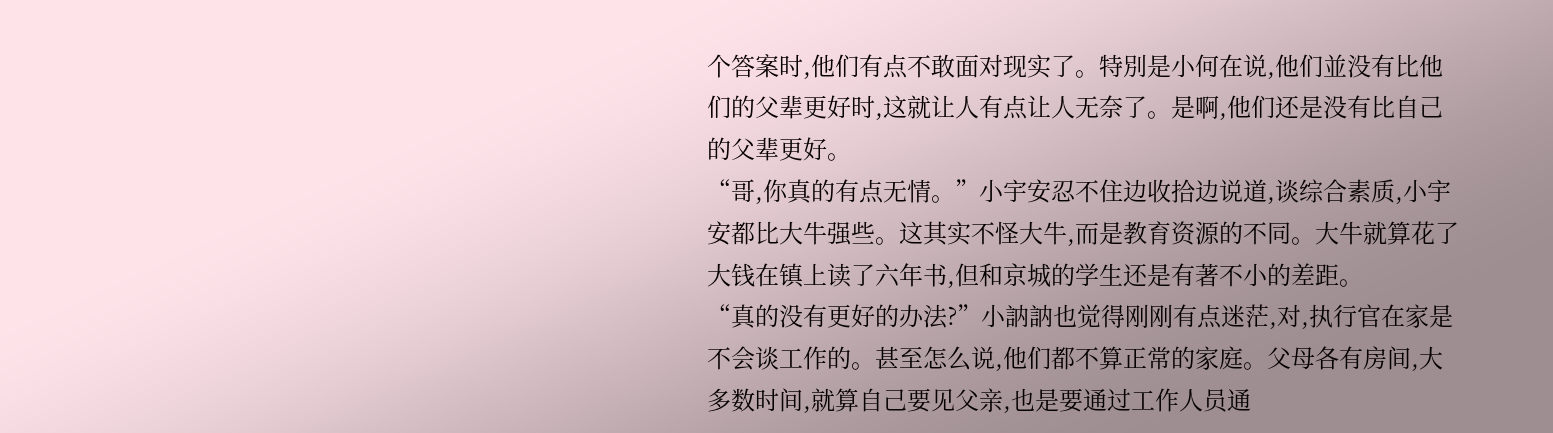个答案时,他们有点不敢面对现实了。特別是小何在说,他们並没有比他们的父辈更好时,这就让人有点让人无奈了。是啊,他们还是没有比自己的父辈更好。
“哥,你真的有点无情。”小宇安忍不住边收拾边说道,谈综合素质,小宇安都比大牛强些。这其实不怪大牛,而是教育资源的不同。大牛就算花了大钱在镇上读了六年书,但和京城的学生还是有著不小的差距。
“真的没有更好的办法?”小訥訥也觉得刚刚有点迷茫,对,执行官在家是不会谈工作的。甚至怎么说,他们都不算正常的家庭。父母各有房间,大多数时间,就算自己要见父亲,也是要通过工作人员通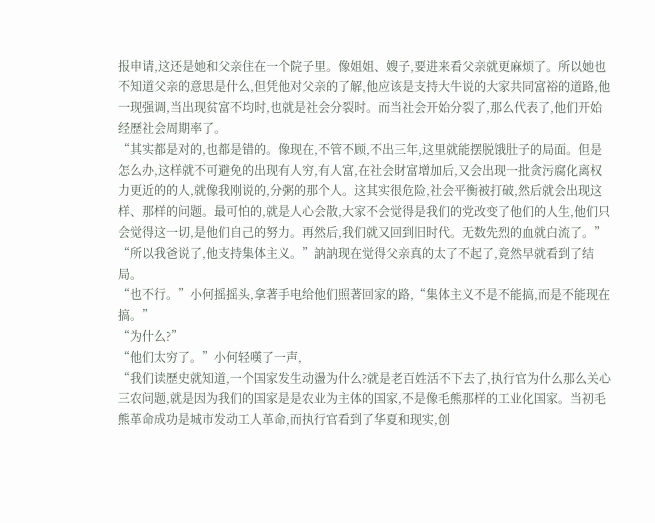报申请,这还是她和父亲住在一个院子里。像姐姐、嫂子,要进来看父亲就更麻烦了。所以她也不知道父亲的意思是什么,但凭他对父亲的了解,他应该是支持大牛说的大家共同富裕的道路,他一现强调,当出现贫富不均时,也就是社会分裂时。而当社会开始分裂了,那么代表了,他们开始经歷社会周期率了。
“其实都是对的,也都是错的。像现在,不管不顾,不出三年,这里就能摆脱饿肚子的局面。但是怎么办,这样就不可避免的出现有人穷,有人富,在社会財富增加后,又会出现一批贪污腐化离权力更近的的人,就像我刚说的,分粥的那个人。这其实很危险,社会平衡被打破,然后就会出现这样、那样的问题。最可怕的,就是人心会散,大家不会觉得是我们的党改变了他们的人生,他们只会觉得这一切,是他们自己的努力。再然后,我们就又回到旧时代。无数先烈的血就白流了。”
“所以我爸说了,他支持集体主义。”訥訥现在觉得父亲真的太了不起了,竟然早就看到了结局。
“也不行。”小何摇摇头,拿著手电给他们照著回家的路,“集体主义不是不能搞,而是不能现在搞。”
“为什么?”
“他们太穷了。”小何轻嘆了一声,
“我们读歷史就知道,一个国家发生动盪为什么?就是老百姓活不下去了,执行官为什么那么关心三农问题,就是因为我们的国家是是农业为主体的国家,不是像毛熊那样的工业化国家。当初毛熊革命成功是城市发动工人革命,而执行官看到了华夏和现实,创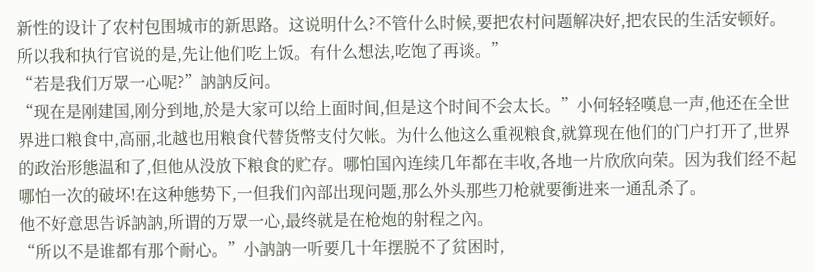新性的设计了农村包围城市的新思路。这说明什么?不管什么时候,要把农村问题解决好,把农民的生活安顿好。所以我和执行官说的是,先让他们吃上饭。有什么想法,吃饱了再谈。”
“若是我们万眾一心呢?”訥訥反问。
“现在是刚建国,刚分到地,於是大家可以给上面时间,但是这个时间不会太长。”小何轻轻嘆息一声,他还在全世界进口粮食中,高丽,北越也用粮食代替货幣支付欠帐。为什么他这么重视粮食,就算现在他们的门户打开了,世界的政治形態温和了,但他从没放下粮食的贮存。哪怕国內连续几年都在丰收,各地一片欣欣向荣。因为我们经不起哪怕一次的破坏!在这种態势下,一但我们內部出现问题,那么外头那些刀枪就要衝进来一通乱杀了。
他不好意思告诉訥訥,所谓的万眾一心,最终就是在枪炮的射程之內。
“所以不是谁都有那个耐心。”小訥訥一听要几十年摆脱不了贫困时,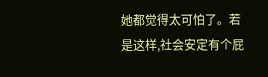她都觉得太可怕了。若是这样,社会安定有个屁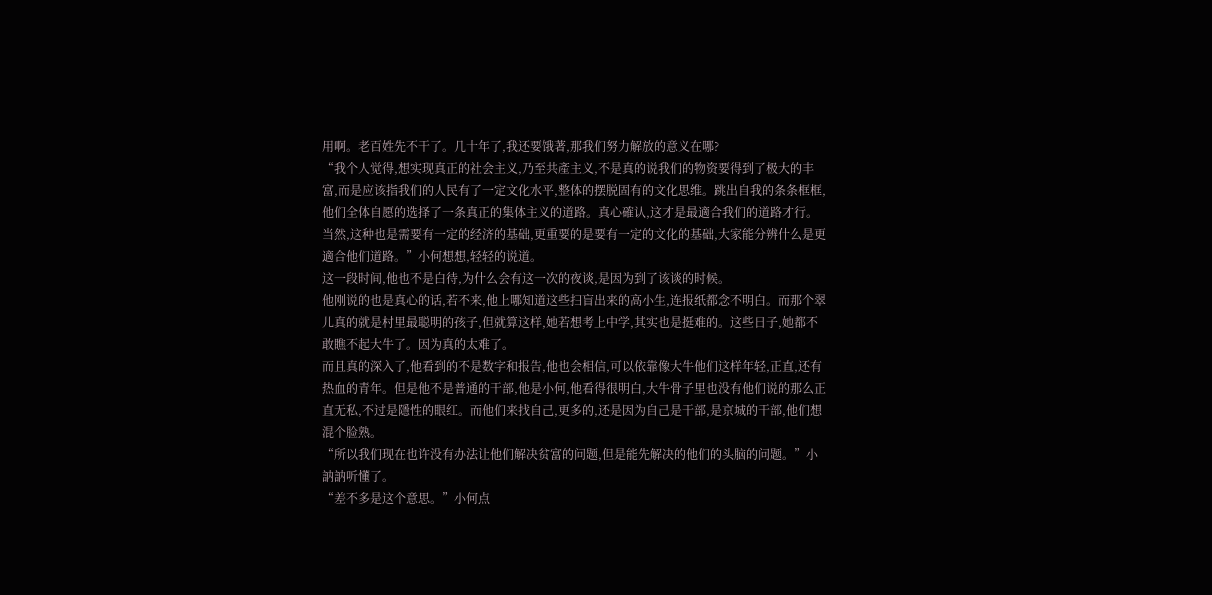用啊。老百姓先不干了。几十年了,我还要饿著,那我们努力解放的意义在哪?
“我个人觉得,想实现真正的社会主义,乃至共產主义,不是真的说我们的物资要得到了极大的丰富,而是应该指我们的人民有了一定文化水平,整体的摆脱固有的文化思维。跳出自我的条条框框,他们全体自愿的选择了一条真正的集体主义的道路。真心確认,这才是最適合我们的道路才行。当然,这种也是需要有一定的经济的基础,更重要的是要有一定的文化的基础,大家能分辨什么是更適合他们道路。”小何想想,轻轻的说道。
这一段时间,他也不是白待,为什么会有这一次的夜谈,是因为到了该谈的时候。
他刚说的也是真心的话,若不来,他上哪知道这些扫盲出来的高小生,连报纸都念不明白。而那个翠儿真的就是村里最聪明的孩子,但就算这样,她若想考上中学,其实也是挺难的。这些日子,她都不敢瞧不起大牛了。因为真的太难了。
而且真的深入了,他看到的不是数字和报告,他也会相信,可以依靠像大牛他们这样年轻,正直,还有热血的青年。但是他不是普通的干部,他是小何,他看得很明白,大牛骨子里也没有他们说的那么正直无私,不过是隱性的眼红。而他们来找自己,更多的,还是因为自己是干部,是京城的干部,他们想混个脸熟。
“所以我们现在也许没有办法让他们解决贫富的问题,但是能先解决的他们的头脑的问题。”小訥訥听懂了。
“差不多是这个意思。”小何点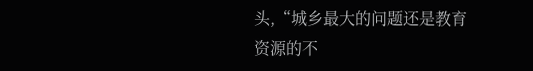头,“城乡最大的问题还是教育资源的不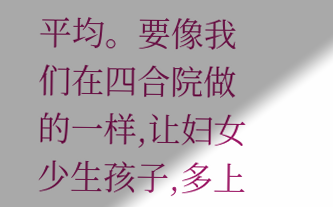平均。要像我们在四合院做的一样,让妇女少生孩子,多上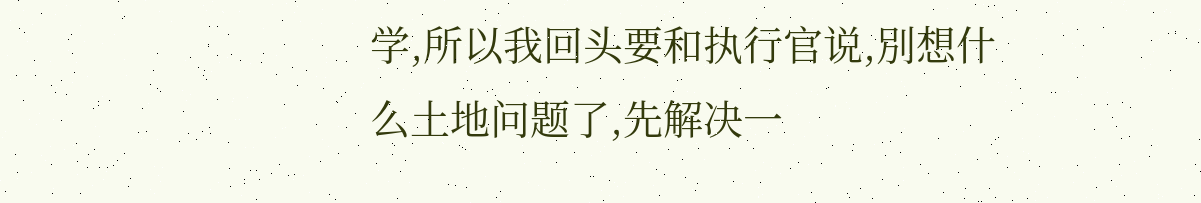学,所以我回头要和执行官说,別想什么土地问题了,先解决一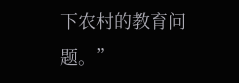下农村的教育问题。”